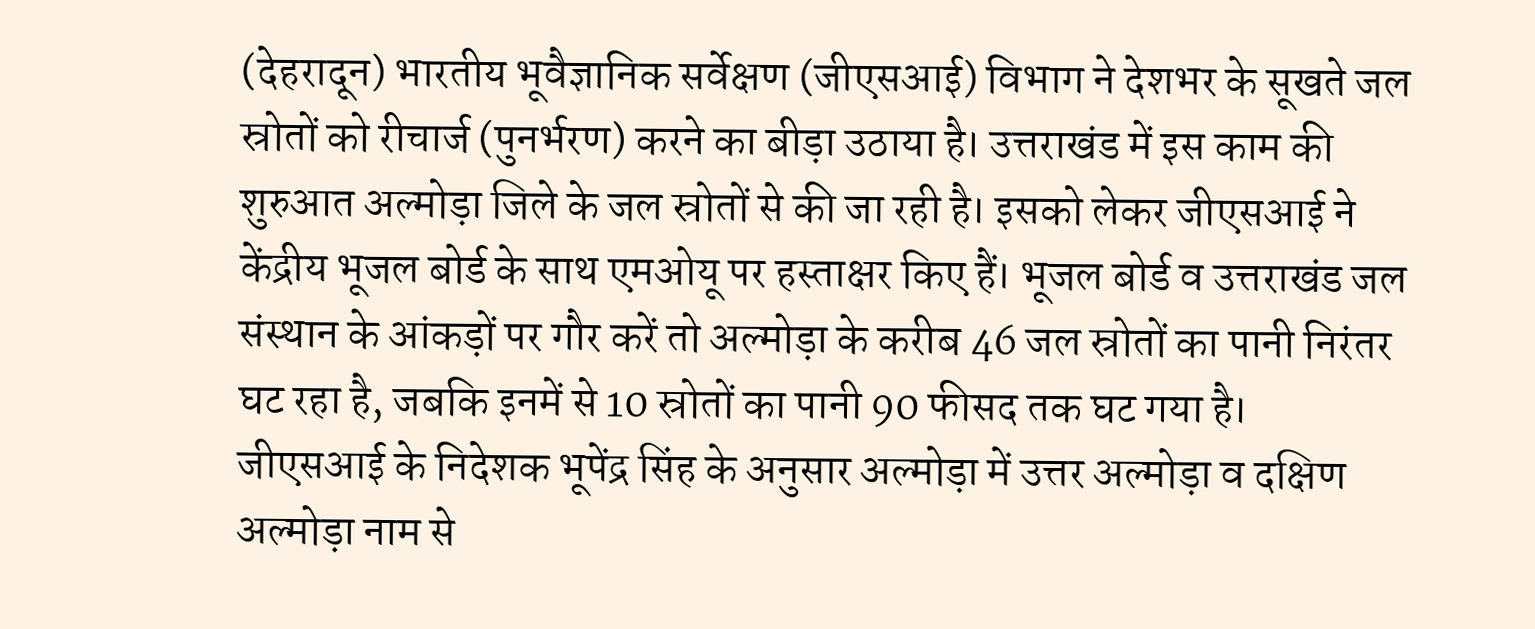(देहरादून) भारतीय भूवैज्ञानिक सर्वेक्षण (जीएसआई) विभाग ने देशभर के सूखते जल स्रोतों को रीचार्ज (पुनर्भरण) करने का बीड़ा उठाया है। उत्तराखंड में इस काम की शुरुआत अल्मोड़ा जिले के जल स्रोतों से की जा रही है। इसको लेकर जीएसआई ने केंद्रीय भूजल बोर्ड के साथ एमओयू पर हस्ताक्षर किए हैं। भूजल बोर्ड व उत्तराखंड जल संस्थान के आंकड़ों पर गौर करें तो अल्मोड़ा के करीब 46 जल स्रोतों का पानी निरंतर घट रहा है, जबकि इनमें से 10 स्रोतों का पानी 90 फीसद तक घट गया है।
जीएसआई के निदेशक भूपेंद्र सिंह के अनुसार अल्मोड़ा में उत्तर अल्मोड़ा व दक्षिण अल्मोड़ा नाम से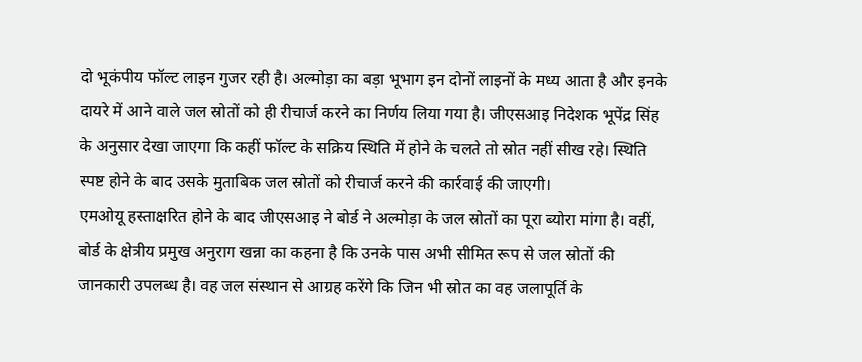दो भूकंपीय फॉल्ट लाइन गुजर रही है। अल्मोड़ा का बड़ा भूभाग इन दोनों लाइनों के मध्य आता है और इनके दायरे में आने वाले जल स्रोतों को ही रीचार्ज करने का निर्णय लिया गया है। जीएसआइ निदेशक भूपेंद्र सिंह के अनुसार देखा जाएगा कि कहीं फॉल्ट के सक्रिय स्थिति में होने के चलते तो स्रोत नहीं सीख रहे। स्थिति स्पष्ट होने के बाद उसके मुताबिक जल स्रोतों को रीचार्ज करने की कार्रवाई की जाएगी।
एमओयू हस्ताक्षरित होने के बाद जीएसआइ ने बोर्ड ने अल्मोड़ा के जल स्रोतों का पूरा ब्योरा मांगा है। वहीं, बोर्ड के क्षेत्रीय प्रमुख अनुराग खन्ना का कहना है कि उनके पास अभी सीमित रूप से जल स्रोतों की जानकारी उपलब्ध है। वह जल संस्थान से आग्रह करेंगे कि जिन भी स्रोत का वह जलापूर्ति के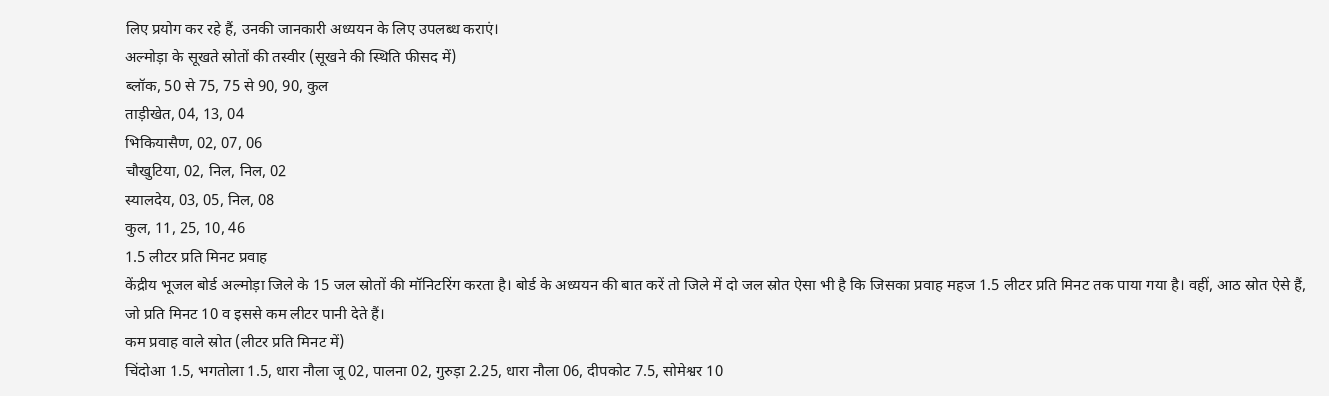लिए प्रयोग कर रहे हैं, उनकी जानकारी अध्ययन के लिए उपलब्ध कराएं।
अल्मोड़ा के सूखते स्रोतों की तस्वीर (सूखने की स्थिति फीसद में)
ब्लॉक, 50 से 75, 75 से 90, 90, कुल
ताड़ीखेत, 04, 13, 04
भिकियासैण, 02, 07, 06
चौखुटिया, 02, निल, निल, 02
स्यालदेय, 03, 05, निल, 08
कुल, 11, 25, 10, 46
1.5 लीटर प्रति मिनट प्रवाह
केंद्रीय भूजल बोर्ड अल्मोड़ा जिले के 15 जल स्रोतों की मॉनिटरिंग करता है। बोर्ड के अध्ययन की बात करें तो जिले में दो जल स्रोत ऐसा भी है कि जिसका प्रवाह महज 1.5 लीटर प्रति मिनट तक पाया गया है। वहीं, आठ स्रोत ऐसे हैं, जो प्रति मिनट 10 व इससे कम लीटर पानी देते हैं।
कम प्रवाह वाले स्रोत (लीटर प्रति मिनट में)
चिंदोआ 1.5, भगतोला 1.5, धारा नौला जू 02, पालना 02, गुरुड़ा 2.25, धारा नौला 06, दीपकोट 7.5, सोमेश्वर 10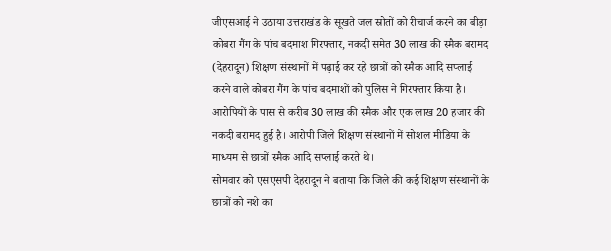जीएसआई ने उठाया उत्तराखंड के सूखते जल स्रोतों को रीचार्ज करने का बीड़ा
कोबरा गैंग के पांच बदमाश गिरफ्तार, नकदी समेत 30 लाख की स्मैक बरामद
(देहरादून) शिक्षण संस्थानों में पढ़ाई कर रहे छात्रों को स्मैक आदि सप्लाई करने वाले कोबरा गैंग के पांच बदमाशों को पुलिस ने गिरफ्तार किया है। आरोपियों के पास से करीब 30 लाख की स्मैक और एक लाख 20 हजार की नकदी बरामद हुई है। आरोपी जिले शिक्षण संस्थानों में सोशल मीडिया के माध्यम से छात्रों स्मैक आदि सप्लाई करते थे।
सोमवार को एसएसपी देहरादून ने बताया कि जिले की कई शिक्षण संस्थानों के छात्रों को नशे का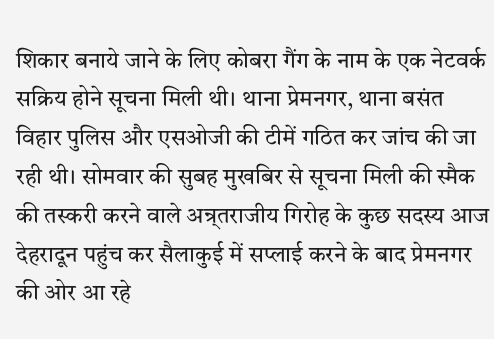शिकार बनाये जाने के लिए कोबरा गैंग के नाम के एक नेटवर्क सक्रिय होने सूचना मिली थी। थाना प्रेमनगर, थाना बसंत विहार पुलिस और एसओजी की टीमें गठित कर जांच की जा रही थी। सोमवार की सुबह मुखबिर से सूचना मिली की स्मैक की तस्करी करने वाले अन्र्तराजीय गिरोह के कुछ सदस्य आज देहरादून पहुंच कर सैलाकुई में सप्लाई करने के बाद प्रेमनगर की ओर आ रहे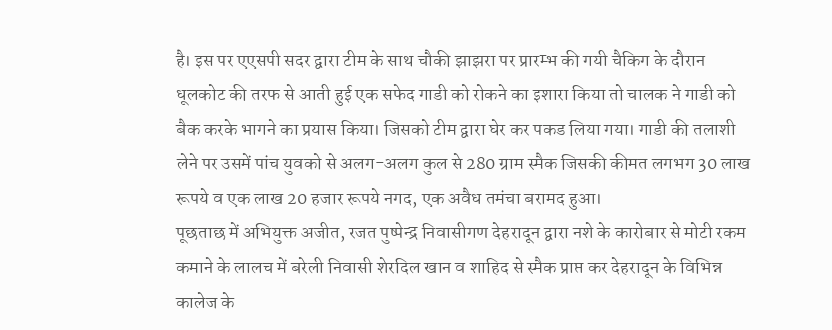है। इस पर एएसपी सदर द्वारा टीम के साथ चौकी झाझरा पर प्रारम्भ की गयी चैकिग के दौरान धूलकोट की तरफ से आती हुई एक सफेद गाडी को रोकने का इशारा किया तो चालक ने गाडी को बैक करके भागने का प्रयास किया। जिसको टीम द्वारा घेर कर पकड लिया गया। गाडी की तलाशी लेने पर उसमें पांच युवको से अलग-अलग कुल से 280 ग्राम स्मैक जिसकी कीमत लगभग 30 लाख रूपये व एक लाख 20 हजार रूपये नगद, एक अवैध तमंचा बरामद हुआ।
पूछताछ में अभियुक्त अजीत, रजत पुष्पेन्द्र निवासीगण देहरादून द्वारा नशे के कारोबार से मोटी रकम कमाने के लालच में बरेली निवासी शेरदिल खान व शाहिद से स्मैक प्राप्त कर देहरादून के विभिन्न कालेज के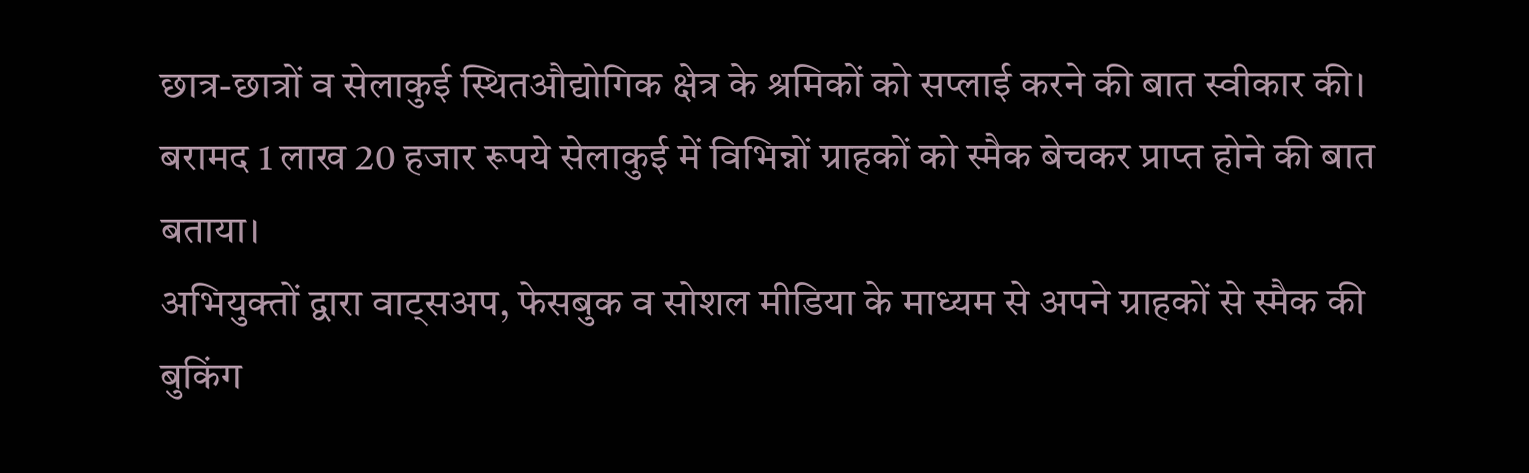छात्र-छात्रों व सेलाकुई स्थितऔद्योगिक क्षेत्र के श्रमिकों को सप्लाई करने की बात स्वीकार की। बरामद 1 लाख 20 हजार रूपये सेलाकुई में विभिन्नों ग्राहकों को स्मैक बेचकर प्राप्त होने की बात बताया।
अभियुक्तों द्वारा वाट्सअप, फेसबुक व सोशल मीडिया के माध्यम से अपने ग्राहकों से स्मैक की बुकिंग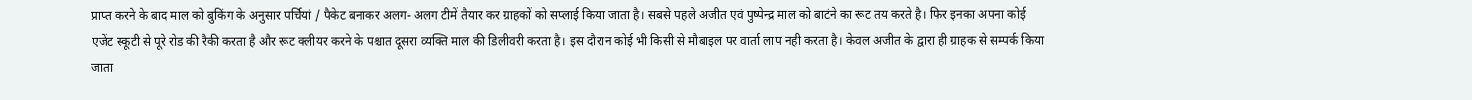प्राप्त करने के बाद माल को बुकिंग के अनुसार पर्चियां / पैकेट बनाकर अलग- अलग टीमें तैयार कर ग्राहकों को सप्लाई किया जाता है। सबसे पहले अजीत एवं पुष्पेन्द्र माल को बाटंने का रूट तय करते है। फिर इनका अपना कोई एजेंट स्कूटी से पूरे रोड की रैकी करता है और रूट क्लीयर करने के पश्चात दूसरा व्यक्ति माल की डिलीवरी करता है। इस दौरान कोई भी किसी से मौबाइल पर वार्ता लाप नही करता है। केवल अजीत के द्वारा ही ग्राहक से सम्पर्क किया जाता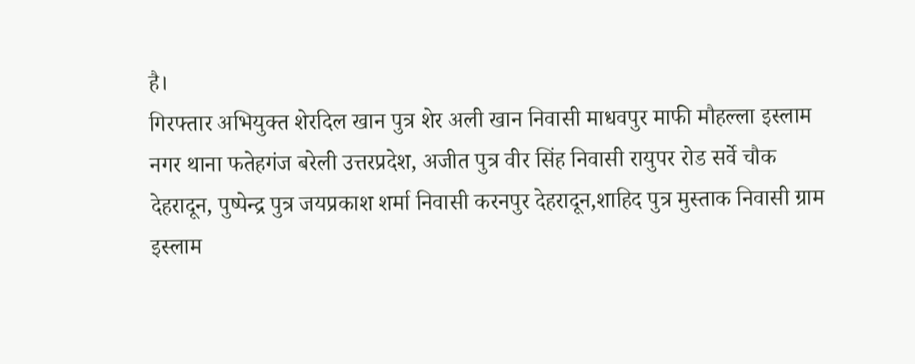है।
गिरफ्तार अभियुक्त शेरदिल खान पुत्र शेर अली खान निवासी माधवपुर माफी मौहल्ला इस्लाम नगर थाना फतेहगंज बरेली उत्तरप्रदेश, अजीत पुत्र वीर सिंह निवासी रायुपर रोड सर्वे चौक देहरादून, पुष्पेन्द्र पुत्र जयप्रकाश शर्मा निवासी करनपुर देहरादून,शाहिद पुत्र मुस्ताक निवासी ग्राम इस्लाम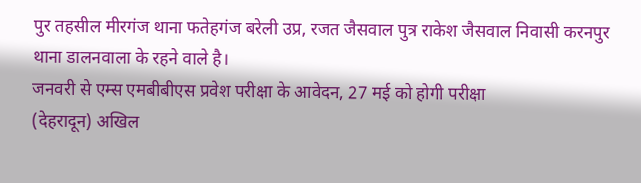पुर तहसील मीरगंज थाना फतेहगंज बरेली उप्र, रजत जैसवाल पुत्र राकेश जैसवाल निवासी करनपुर थाना डालनवाला के रहने वाले है।
जनवरी से एम्स एमबीबीएस प्रवेश परीक्षा के आवेदन, 27 मई को होगी परीक्षा
(देहरादून) अखिल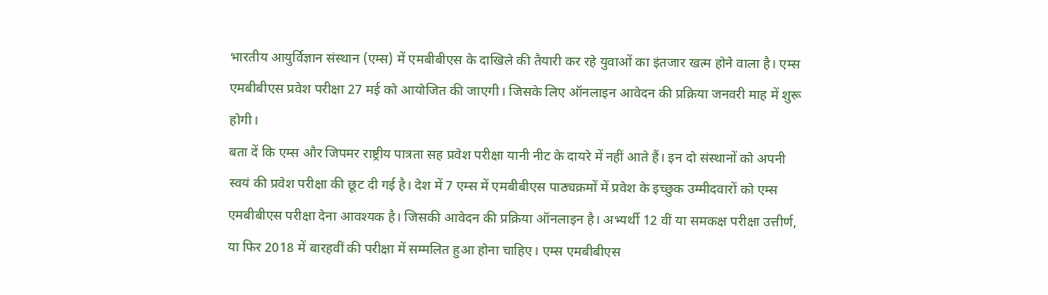भारतीय आयुर्विज्ञान संस्थान (एम्स) में एमबीबीएस के दाखिले की तैयारी कर रहे युवाओं का इंतजार खत्म होने वाला है। एम्स एमबीबीएस प्रवेश परीक्षा 27 मई को आयोजित की जाएगी। जिसके लिए ऑनलाइन आवेदन की प्रक्रिया जनवरी माह में शुरू होगी।
बता दें कि एम्स और जिपमर राष्ट्रीय पात्रता सह प्रवेश परीक्षा यानी नीट के दायरे में नहीं आते हैं। इन दो संस्थानों को अपनी स्वयं की प्रवेश परीक्षा की छूट दी गई है। देश में 7 एम्स में एमबीबीएस पाठ्यक्रमों में प्रवेश के इच्छुक उम्मीदवारों को एम्स एमबीबीएस परीक्षा देना आवश्यक है। जिसकी आवेदन की प्रक्रिया ऑनलाइन है। अभ्यर्थी 12 वीं या समकक्ष परीक्षा उत्तीर्ण, या फिर 2018 में बारहवीं की परीक्षा में सम्मलित हुआ होना चाहिए। एम्स एमबीबीएस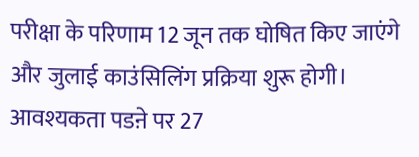परीक्षा के परिणाम 12 जून तक घोषित किए जाएंगे और जुलाई काउंसिलिंग प्रक्रिया शुरू होगी। आवश्यकता पडऩे पर 27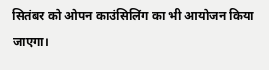सितंबर को ओपन काउंसिलिंग का भी आयोजन किया जाएगा।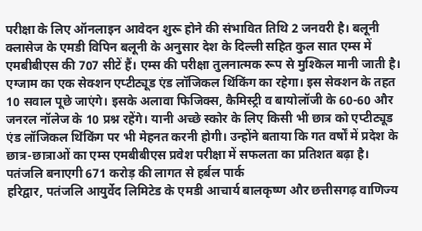परीक्षा के लिए ऑनलाइन आवेदन शुरू होने की संभावित तिथि 2 जनवरी है। बलूनी क्लासेज के एमडी विपिन बलूनी के अनुसार देश के दिल्ली सहित कुल सात एम्स में एमबीबीएस की 707 सीटें हैं। एम्स की परीक्षा तुलनात्मक रूप से मुश्किल मानी जाती है। एग्जाम का एक सेक्शन एप्टीट्यूड एंड लॉजिकल थिंकिंग का रहेगा। इस सेक्शन के तहत 10 सवाल पूछे जाएंगे। इसके अलावा फिजिक्स, कैमिस्ट्री व बायोलॉजी के 60-60 और जनरल नॉलेज के 10 प्रश्न रहेंगे। यानी अच्छे स्कोर के लिए किसी भी छात्र को एप्टीट्यूड एंड लॉजिकल थिंकिंग पर भी मेहनत करनी होगी। उन्होंने बताया कि गत वर्षों में प्रदेश के छात्र-छात्राओं का एम्स एमबीबीएस प्रवेश परीक्षा में सफलता का प्रतिशत बढ़ा है।
पतंजलि बनाएगी 671 करोड़ की लागत से हर्बल पार्क
हरिद्वार, पतंजलि आयुर्वेद लिमिटेड के एमडी आचार्य बालकृष्ण और छत्तीसगढ़ वाणिज्य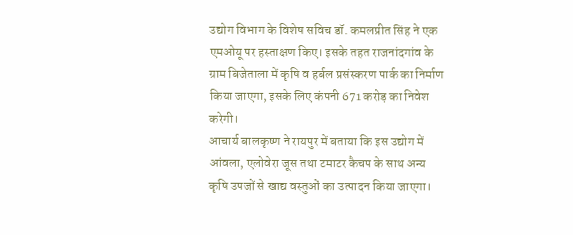उद्योग विभाग के विशेष सविच डॉ. कमलप्रीत सिंह ने एक एमओयू पर हस्ताक्षण किए। इसके तहत राजनांदगांव के ग्राम बिजेताला में कृषि व हर्बल प्रसंस्करण पार्क का निर्माण किया जाएगा, इसके लिए कंपनी 671 करोड़ का निवेश करेगी।
आचार्य बालकृष्ण ने रायपुर में बताया कि इस उद्योग में आंवला, एलोवेरा जूस तथा टमाटर कैचप के साथ अन्य कृषि उपजों से खाद्य वस्तुओं का उत्पादन किया जाएगा।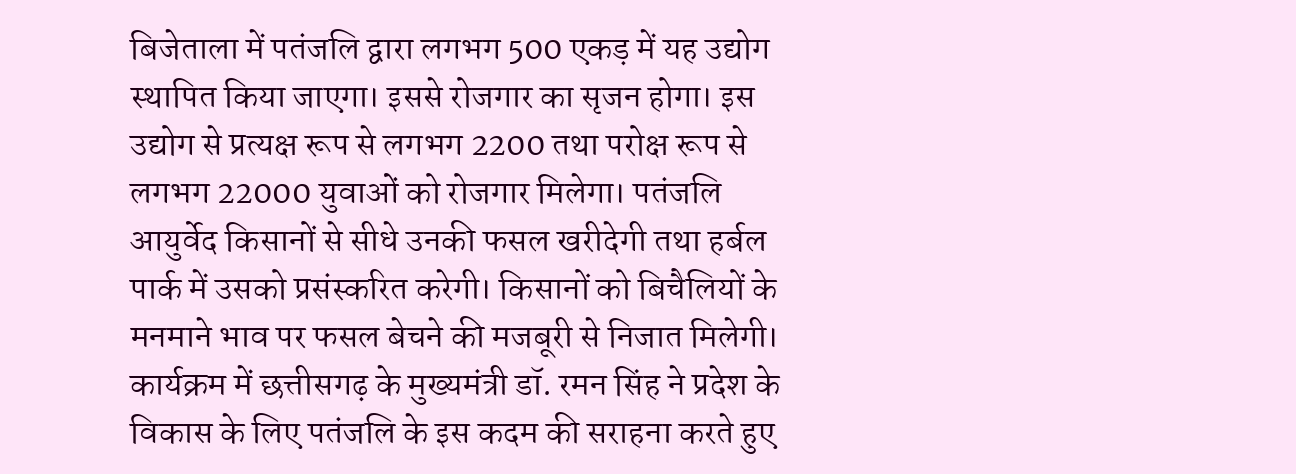बिजेताला में पतंजलि द्वारा लगभग 500 एकड़ में यह उद्योग स्थापित किया जाएगा। इससे रोजगार का सृजन होगा। इस उद्योग से प्रत्यक्ष रूप से लगभग 2200 तथा परोक्ष रूप से लगभग 22000 युवाओं को रोजगार मिलेगा। पतंजलि आयुर्वेद किसानों से सीधे उनकी फसल खरीदेगी तथा हर्बल पार्क में उसको प्रसंस्करित करेगी। किसानों को बिचैलियों के मनमाने भाव पर फसल बेचने की मजबूरी से निजात मिलेगी।
कार्यक्रम में छत्तीसगढ़ के मुख्यमंत्री डॉ. रमन सिंह ने प्रदेश के विकास के लिए पतंजलि के इस कदम की सराहना करते हुए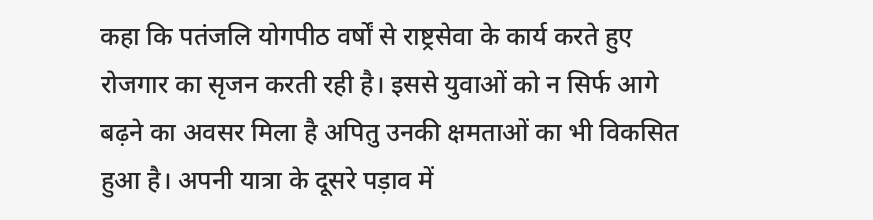कहा कि पतंजलि योगपीठ वर्षों से राष्ट्रसेवा के कार्य करते हुए रोजगार का सृजन करती रही है। इससे युवाओं को न सिर्फ आगे बढ़ने का अवसर मिला है अपितु उनकी क्षमताओं का भी विकसित हुआ है। अपनी यात्रा के दूसरे पड़ाव में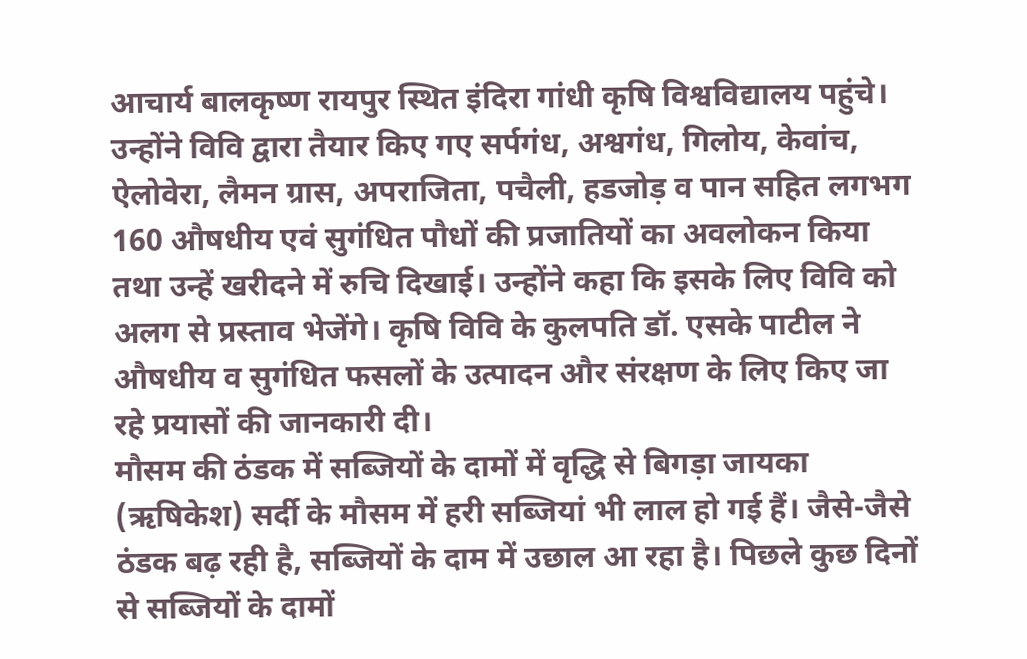आचार्य बालकृष्ण रायपुर स्थित इंदिरा गांधी कृषि विश्वविद्यालय पहुंचे। उन्होंने विवि द्वारा तैयार किए गए सर्पगंध, अश्वगंध, गिलोय, केवांच, ऐलोवेरा, लैमन ग्रास, अपराजिता, पचैली, हडजोड़ व पान सहित लगभग 160 औषधीय एवं सुगंधित पौधों की प्रजातियों का अवलोकन किया तथा उन्हें खरीदने में रुचि दिखाई। उन्होंने कहा कि इसके लिए विवि को अलग से प्रस्ताव भेजेंगे। कृषि विवि के कुलपति डॉ. एसके पाटील ने औषधीय व सुगंधित फसलों के उत्पादन और संरक्षण के लिए किए जा रहे प्रयासों की जानकारी दी।
मौसम की ठंडक में सब्जियों के दामों में वृद्धि से बिगड़ा जायका
(ऋषिकेश) सर्दी के मौसम में हरी सब्जियां भी लाल हो गई हैं। जैसे-जैसे ठंडक बढ़ रही है, सब्जियों के दाम में उछाल आ रहा है। पिछले कुछ दिनों से सब्जियों के दामों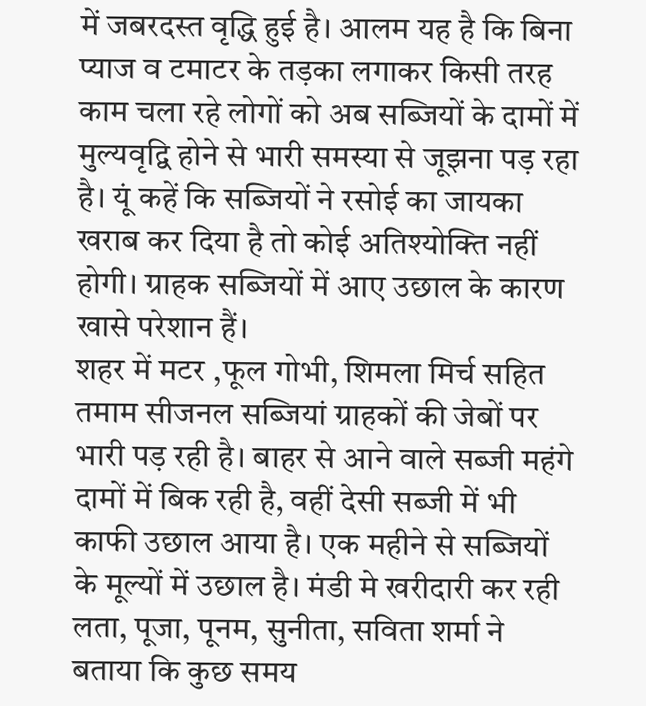में जबरदस्त वृद्धि हुई है। आलम यह है कि बिना प्याज व टमाटर के तड़का लगाकर किसी तरह काम चला रहे लोगों को अब सब्जियों के दामों में मुल्यवृद्वि होने से भारी समस्या से जूझना पड़ रहा है। यूं कहें कि सब्जियों ने रसोई का जायका खराब कर दिया है तो कोई अतिश्योक्ति नहीं होगी। ग्राहक सब्जियों में आए उछाल के कारण खासे परेशान हैं।
शहर में मटर ,फूल गोभी, शिमला मिर्च सहित तमाम सीजनल सब्जियां ग्राहकों की जेबों पर भारी पड़ रही है। बाहर से आने वाले सब्जी महंगे दामों में बिक रही है, वहीं देसी सब्जी में भी काफी उछाल आया है। एक महीने से सब्जियों के मूल्यों में उछाल है। मंडी मे खरीदारी कर रही लता, पूजा, पूनम, सुनीता, सविता शर्मा ने बताया कि कुछ समय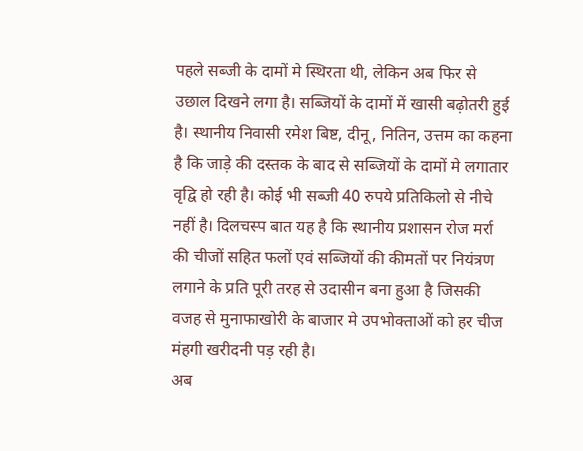पहले सब्जी के दामों मे स्थिरता थी, लेकिन अब फिर से उछाल दिखने लगा है। सब्जियों के दामों में खासी बढ़ोतरी हुई है। स्थानीय निवासी रमेश बिष्ट, दीनू, नितिन, उत्तम का कहना है कि जाड़े की दस्तक के बाद से सब्जियों के दामों मे लगातार वृद्वि हो रही है। कोई भी सब्जी 40 रुपये प्रतिकिलो से नीचे नहीं है। दिलचस्प बात यह है कि स्थानीय प्रशासन रोज मर्रा की चीजों सहित फलों एवं सब्जियों की कीमतों पर नियंत्रण लगाने के प्रति पूरी तरह से उदासीन बना हुआ है जिसकी वजह से मुनाफाखोरी के बाजार मे उपभोक्ताओं को हर चीज मंहगी खरीदनी पड़ रही है।
अब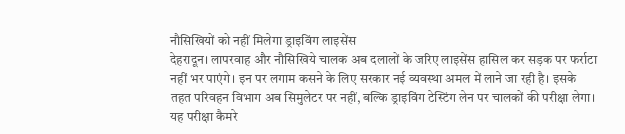नौसिखियों को नहीं मिलेगा ड्राइविंग लाइसेंस
देहरादून। लापरवाह और नौसिखिये चालक अब दलालों के जरिए लाइसेंस हासिल कर सड़क पर फर्राटा नहीं भर पाएंगे। इन पर लगाम कसने के लिए सरकार नई व्यवस्था अमल में लाने जा रही है। इसके तहत परिवहन विभाग अब सिमुलेटर पर नहीं, बल्कि ड्राइविंग टेस्टिंग लेन पर चालकों की परीक्षा लेगा।
यह परीक्षा कैमरे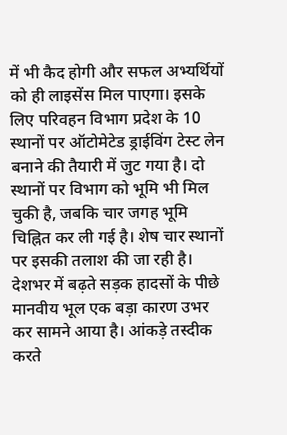में भी कैद होगी और सफल अभ्यर्थियों को ही लाइसेंस मिल पाएगा। इसके लिए परिवहन विभाग प्रदेश के 10 स्थानों पर ऑटोमेटेड ड्राईविंग टेस्ट लेन बनाने की तैयारी में जुट गया है। दो स्थानों पर विभाग को भूमि भी मिल चुकी है, जबकि चार जगह भूमि चिह्नित कर ली गई है। शेष चार स्थानों पर इसकी तलाश की जा रही है।
देशभर में बढ़ते सड़क हादसों के पीछे मानवीय भूल एक बड़ा कारण उभर कर सामने आया है। आंकड़े तस्दीक करते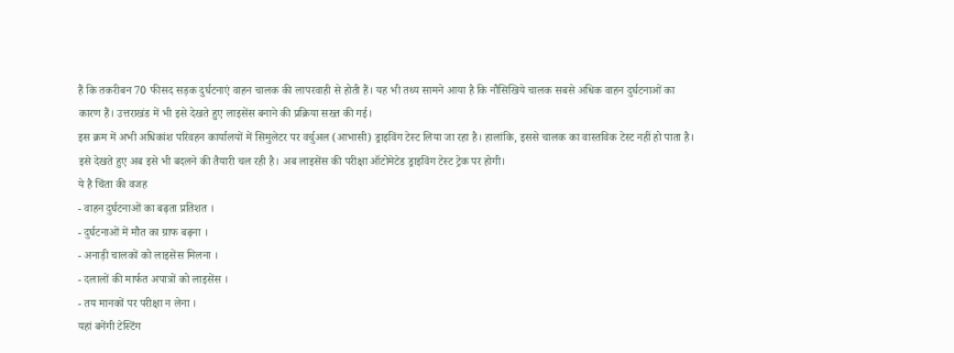हैं कि तकरीबन 70 फीसद सड़क दुर्घटनाएं वाहन चालक की लापरवाही से होती हैं। यह भी तथ्य सामने आया है कि नौसिखिये चालक सबसे अधिक वाहन दुर्घटनाओं का कारण हैं। उत्तराखंड में भी इसे देखते हुए लाइसेंस बनाने की प्रक्रिया सख्त की गई।
इस क्रम में अभी अधिकांश परिवहन कार्यालयों में सिमुलेटर पर वर्चुअल (आभासी) ड्राइविंग टेस्ट लिया जा रहा है। हालांकि, इससे चालक का वास्तविक टेस्ट नहीं हो पाता है। इसे देखते हुए अब इसे भी बदलने की तैयारी चल रही है। अब लाइसेंस की परीक्षा ऑटोमेटेड ड्राइविंग टेस्ट ट्रेक पर होगी।
ये है चिंता की वजह
- वाहन दुर्घटनाओं का बढ़ता प्रतिशत ।
- दुर्घटनाओं में मौत का ग्राफ बढ़ना ।
- अनाड़ी चालकों को लाइसेंस मिलना ।
- दलालों की मार्फत अपात्रों को लाइसेंस ।
- तय मानकों पर परीक्षा न लेना ।
यहां बनेंगी टेस्टिंग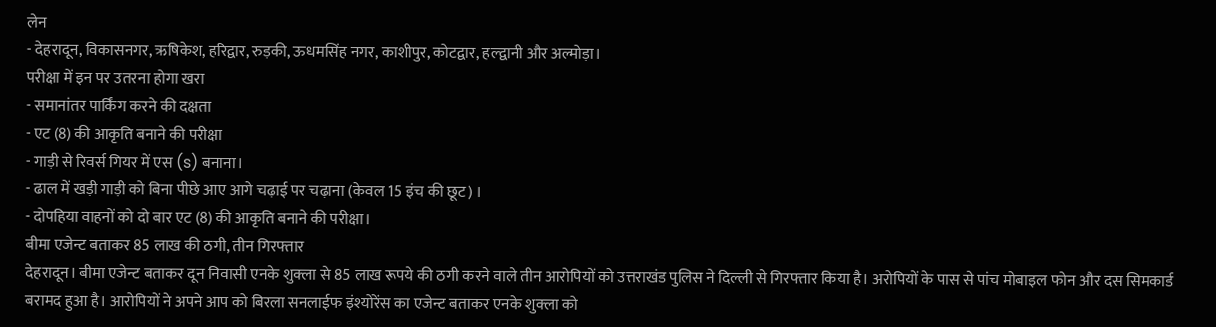लेन
- देहरादून, विकासनगर, ऋषिकेश, हरिद्वार, रुड़की, ऊधमसिंह नगर, काशीपुर, कोटद्वार, हल्द्वानी और अल्मोड़ा।
परीक्षा में इन पर उतरना होगा खरा
- समानांतर पार्किंग करने की दक्षता
- एट (8) की आकृति बनाने की परीक्षा
- गाड़ी से रिवर्स गियर में एस (s) बनाना।
- ढाल में खड़ी गाड़ी को बिना पीछे आए आगे चढ़ाई पर चढ़ाना (केवल 15 इंच की छूट) ।
- दोपहिया वाहनों को दो बार एट (8) की आकृति बनाने की परीक्षा।
बीमा एजेन्ट बताकर 85 लाख की ठगी, तीन गिरफ्तार
देहरादून। बीमा एजेन्ट बताकर दून निवासी एनके शुक्ला से 85 लाख रूपये की ठगी करने वाले तीन आरोपियों को उत्तराखंड पुलिस ने दिल्ली से गिरफ्तार किया है। अरोपियों के पास से पांच मोबाइल फोन और दस सिमकार्ड बरामद हुआ है। आरोपियों ने अपने आप को बिरला सनलाईफ इंश्योरेंस का एजेन्ट बताकर एनके शुक्ला को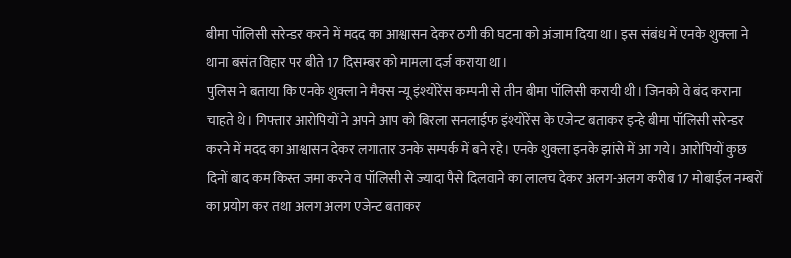बीमा पॉलिसी सरेन्डर करने में मदद का आश्वासन देकर ठगी की घटना को अंजाम दिया था। इस संबंध में एनके शुक्ला ने थाना बसंत विहार पर बीते 17 दिसम्बर को मामला दर्ज कराया था।
पुलिस ने बताया कि एनके शुक्ला ने मैक्स न्यू इंश्योरेंस कम्पनी से तीन बीमा पॉलिसी करायी थी। जिनको वे बंद कराना चाहते थे। गिफ्तार आरोपियों ने अपने आप को बिरला सनलाईफ इंश्योरेंस के एजेन्ट बताकर इन्हे बीमा पॉलिसी सरेन्डर करने में मदद का आश्वासन देकर लगातार उनके सम्पर्क में बने रहे। एनके शुक्ला इनके झांसे में आ गये। आरोपियों कुछ दिनों बाद कम किस्त जमा करने व पॉलिसी से ज्यादा पैसे दिलवाने का लालच देकर अलग-अलग करीब 17 मोबाईल नम्बरों का प्रयोग कर तथा अलग अलग एजेन्ट बताकर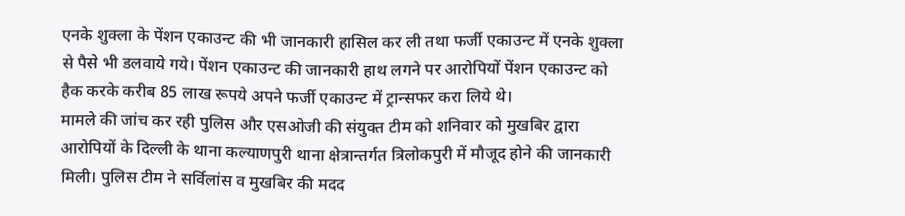एनके शुक्ला के पेंशन एकाउन्ट की भी जानकारी हासिल कर ली तथा फर्जी एकाउन्ट में एनके शुक्ला से पैसे भी डलवाये गये। पेंशन एकाउन्ट की जानकारी हाथ लगने पर आरोपियों पेंशन एकाउन्ट को हैक करके करीब 85 लाख रूपये अपने फर्जी एकाउन्ट में ट्रान्सफर करा लिये थे।
मामले की जांच कर रही पुलिस और एसओजी की संयुक्त टीम को शनिवार को मुखबिर द्वारा आरोपियों के दिल्ली के थाना कल्याणपुरी थाना क्षेत्रान्तर्गत त्रिलोकपुरी में मौजूद होने की जानकारी मिली। पुलिस टीम ने सर्विलांस व मुखबिर की मदद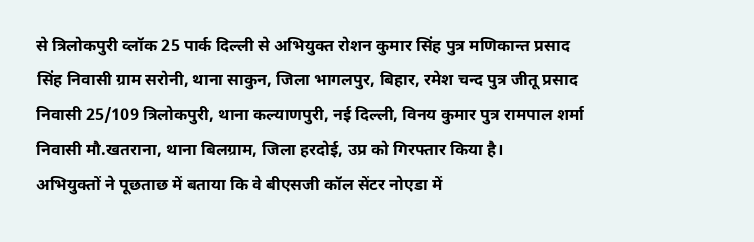से त्रिलोकपुरी व्लॉक 25 पार्क दिल्ली से अभियुक्त रोशन कुमार सिंह पुत्र मणिकान्त प्रसाद सिंह निवासी ग्राम सरोनी, थाना साकुन, जिला भागलपुर, बिहार, रमेश चन्द पुत्र जीतू प्रसाद निवासी 25/109 त्रिलोकपुरी, थाना कल्याणपुरी, नई दिल्ली, विनय कुमार पुत्र रामपाल शर्मा निवासी मौ.खतराना, थाना बिलग्राम, जिला हरदोई, उप्र को गिरफ्तार किया है।
अभियुक्तों ने पूछताछ में बताया कि वे बीएसजी कॉल सेंटर नोएडा में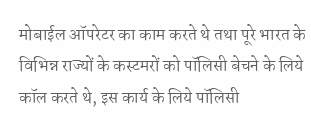मोबाईल ऑपरेटर का काम करते थे तथा पूरे भारत के विभिन्न राज्यों के कस्टमरों को पॉलिसी बेचने के लिये कॉल करते थे, इस कार्य के लिये पॉलिसी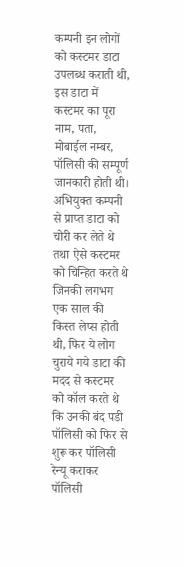कम्पनी इन लोगों को कस्टमर डाटा उपलब्ध कराती थी, इस डाटा में कस्टमर का पूरा नाम, पता, मोबाईल नम्बर, पॉलिसी की सम्पूर्ण जानकारी होती थी। अभियुक्त कम्पनी से प्राप्त डाटा को चोरी कर लेते थे तथा ऐसे कस्टमर को चिन्हित करते थे जिनकी लगभग एक साल की किस्त लेप्स होती थी, फिर ये लोग चुराये गये डाटा की मदद से कस्टमर को कॉल करते थे कि उनकी बंद पडी पॉलिसी को फिर से शुरू कर पॉलिसी रेन्यू कराकर पॉलिसी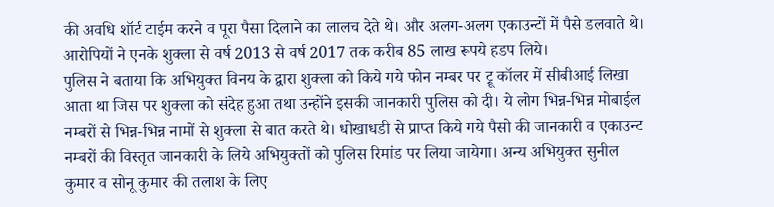की अवधि शॉर्ट टाईम करने व पूरा पैसा दिलाने का लालच देते थे। और अलग-अलग एकाउन्टों में पैसे डलवाते थे। आरोपियों ने एनके शुक्ला से वर्ष 2013 से वर्ष 2017 तक करीब 85 लाख रूपये हडप लिये।
पुलिस ने बताया कि अभियुक्त विनय के द्वारा शुक्ला को किये गये फोन नम्बर पर ट्रू कॉलर में सीबीआई लिखा आता था जिस पर शुक्ला को संदेह हुआ तथा उन्होंने इसकी जानकारी पुलिस को दी। ये लोग भिन्न-भिन्न मोबाईल नम्बरों से भिन्न-भिन्न नामों से शुक्ला से बात करते थे। धोखाधडी से प्राप्त किये गये पैसो की जानकारी व एकाउन्ट नम्बरों की विस्तृत जानकारी के लिये अभियुक्तों को पुलिस रिमांड पर लिया जायेगा। अन्य अभियुक्त सुनील कुमार व सोनू कुमार की तलाश के लिए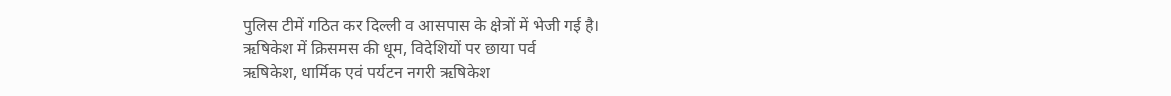पुलिस टीमें गठित कर दिल्ली व आसपास के क्षेत्रों में भेजी गई है।
ऋषिकेश में क्रिसमस की धूम, विदेशियों पर छाया पर्व
ऋषिकेश, धार्मिक एवं पर्यटन नगरी ऋषिकेश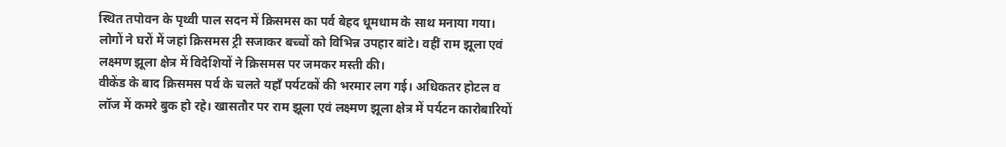स्थित तपोवन के पृथ्वी पाल सदन में क्रिसमस का पर्व बेहद धूमधाम के साथ मनाया गया। लोगों ने घरों में जहां क्रिसमस ट्री सजाकर बच्चों को विभिन्न उपहार बांटे। वहीं राम झूला एवं लक्ष्मण झूला क्षेत्र में विदेशियों ने क्रिसमस पर जमकर मस्ती की।
वीकेंड के बाद क्रिसमस पर्व के चलते यहाँ पर्यटकों की भरमार लग गई। अधिकतर होटल व लॉज में कमरे बुक हो रहे। खासतौर पर राम झूला एवं लक्ष्मण झूला क्षेत्र में पर्यटन कारोबारियों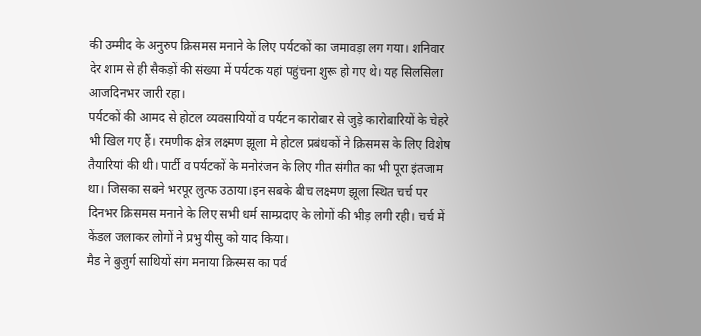की उम्मीद के अनुरुप क्रिसमस मनाने के लिए पर्यटकों का जमावड़ा लग गया। शनिवार देर शाम से ही सैकड़ों की संख्या में पर्यटक यहां पहुंचना शुरू हो गए थे। यह सिलसिला आजदिनभर जारी रहा।
पर्यटकों की आमद से होटल व्यवसायियों व पर्यटन कारोबार से जुड़े कारोबारियों के चेहरे भी खिल गए हैं। रमणीक क्षेत्र लक्ष्मण झूला मे होटल प्रबंधकों ने क्रिसमस के लिए विशेष तैयारियां की थी। पार्टी व पर्यटकों के मनोरंजन के लिए गीत संगीत का भी पूरा इंतजाम था। जिसका सबने भरपूर लुत्फ उठाया।इन सबके बीच लक्ष्मण झूला स्थित चर्च पर दिनभर क्रिसमस मनाने के लिए सभी धर्म साम्प्रदाए के लोगों की भीड़ लगी रही। चर्च में केंडल जलाकर लोगों ने प्रभु यीसु को याद किया।
मैड ने बुजुर्ग साथियों संग मनाया क्रिस्मस का पर्व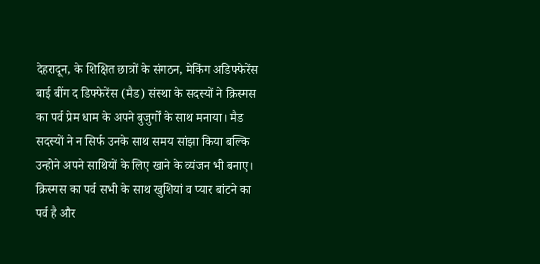देहरादून, के शिक्षित छात्रों के संगठन, मेकिंग अडिफ्फेरेंस बाई बींग द डिफ्फेरेंस (मैड) संस्था के सदस्यों ने क्रिस्मस का पर्व प्रेम धाम के अपने बुजुर्गों के साथ मनाया। मैड सदस्यों ने न सिर्फ उनके साथ समय सांझा किया बल्कि उन्होने अपने साथियों के लिए खाने के व्यंजन भी बनाए।
क्रिस्मस का पर्व सभी के साथ खुशियां व प्यार बांटने का पर्व है और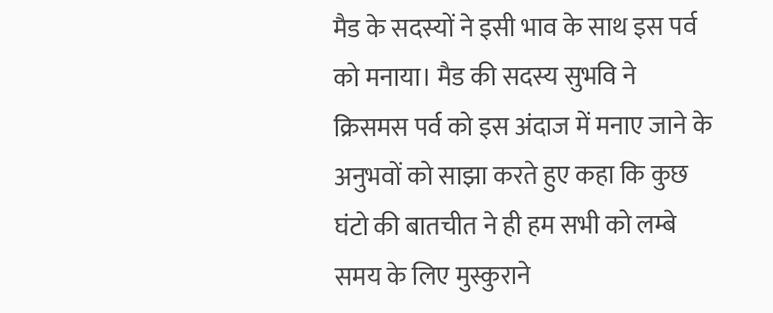मैड के सदस्यों ने इसी भाव के साथ इस पर्व को मनाया। मैड की सदस्य सुभवि ने क्रिसमस पर्व को इस अंदाज में मनाए जाने के अनुभवों को साझा करते हुए कहा कि कुछ घंटो की बातचीत ने ही हम सभी को लम्बे समय के लिए मुस्कुराने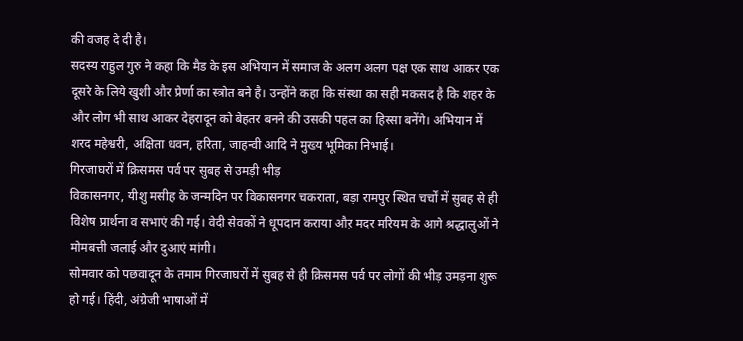की वजह दे दी है।
सदस्य राहुल गुरु ने कहा कि मैड के इस अभियान में समाज के अलग अलग पक्ष एक साथ आकर एक दूसरे के लिये खुशी और प्रेर्णा का स्त्रोत बने है। उन्होंने कहा कि संस्था का सही मकसद है कि शहर के और लोग भी साथ आकर देहरादून को बेहतर बनने की उसकी पहल का हिस्सा बनेंगे। अभियान में शरद महेश्वरी, अक्षिता धवन, हरिता, जाहन्वी आदि ने मुख्य भूमिका निभाई।
गिरजाघरों में क्रिसमस पर्व पर सुबह से उमड़ी भीड़
विकासनगर, यीशु मसीह के जन्मदिन पर विकासनगर चकराता, बड़ा रामपुर स्थित चर्चों में सुबह से ही विशेष प्रार्थना व सभाएं की गई। वेदी सेवकों ने धूपदान कराया औऱ मदर मरियम के आगे श्रद्धालुओं ने मोमबत्ती जलाई और दुआएं मांगी।
सोमवार को पछवादून के तमाम गिरजाघरों में सुबह से ही क्रिसमस पर्व पर लोगों की भीड़ उमड़ना शुरू हो गई। हिंदी, अंग्रेजी भाषाओं में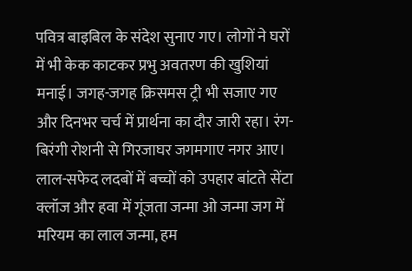पवित्र बाइबिल के संदेश सुनाए गए। लोगों ने घरों में भी केक काटकर प्रभु अवतरण की खुशियां मनाई। जगह-जगह क्रिसमस ट्री भी सजाए गए और दिनभर चर्च में प्रार्थना का दौर जारी रहा। रंग-बिरंगी रोशनी से गिरजाघर जगमगाए नगर आए।
लाल-सफेद लदबों में बच्चों को उपहार बांटते सेंटा क्लॉज और हवा में गूंजता जन्मा ओ जन्मा जग में मरियम का लाल जन्मा, हम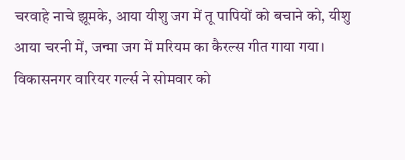चरवाहे नाचे झूमके, आया यीशु जग में तू पापियों को बचाने को, यीशु आया चरनी में, जन्मा जग में मरियम का कैरल्स गीत गाया गया। विकासनगर वारियर गर्ल्स ने सोमवार को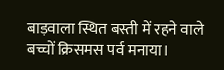बाड़वाला स्थित बस्ती में रहने वाले बच्चों क्रिसमस पर्व मनाया।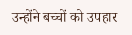उन्होंने बच्चों को उपहार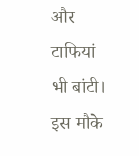और टाफियां भी बांटी। इस मौके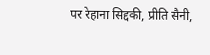पर रेहाना सिद्दकी, प्रीति सैनी,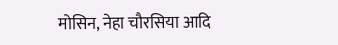मोसिन, नेहा चौरसिया आदि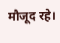मौजूद रहे।